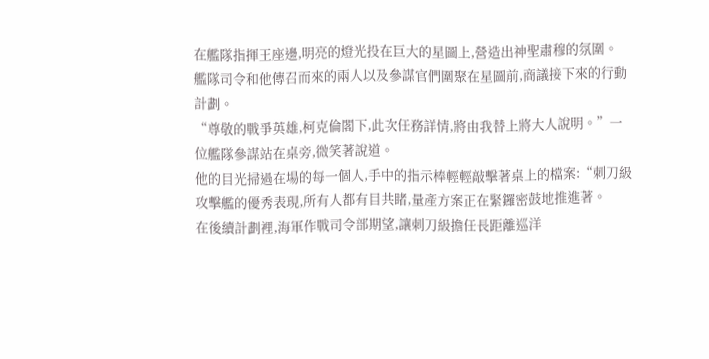在艦隊指揮王座邊,明亮的燈光投在巨大的星圖上,營造出神聖肅穆的氛圍。
艦隊司令和他傳召而來的兩人以及參謀官們圍聚在星圖前,商議接下來的行動計劃。
“尊敬的戰爭英雄,柯克倫閣下,此次任務詳情,將由我替上將大人說明。”一位艦隊參謀站在桌旁,微笑著說道。
他的目光掃過在場的每一個人,手中的指示棒輕輕敲擊著桌上的檔案:“刺刀級攻擊艦的優秀表現,所有人都有目共睹,量產方案正在緊鑼密鼓地推進著。
在後續計劃裡,海軍作戰司令部期望,讓刺刀級擔任長距離巡洋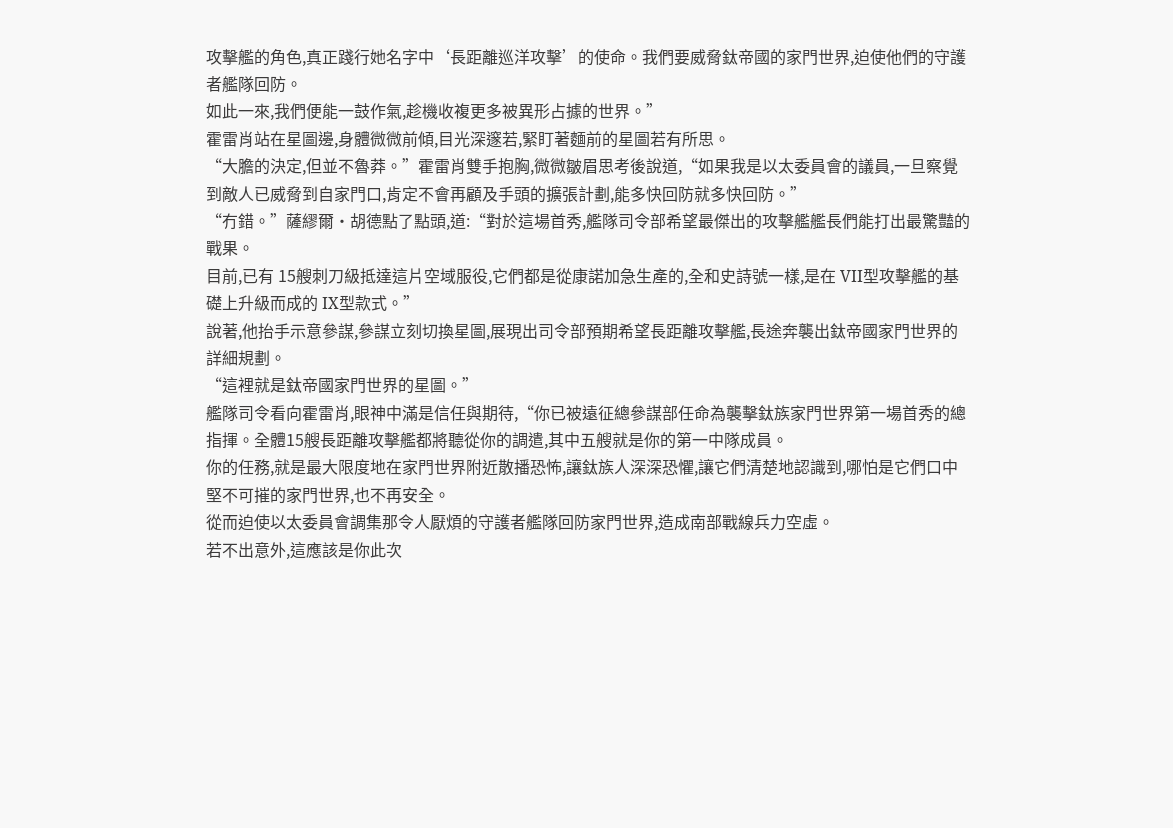攻擊艦的角色,真正踐行她名字中‘長距離巡洋攻擊’的使命。我們要威脅鈦帝國的家門世界,迫使他們的守護者艦隊回防。
如此一來,我們便能一鼓作氣,趁機收複更多被異形占據的世界。”
霍雷肖站在星圖邊,身體微微前傾,目光深邃若,緊盯著麵前的星圖若有所思。
“大膽的決定,但並不魯莽。”霍雷肖雙手抱胸,微微皺眉思考後說道,“如果我是以太委員會的議員,一旦察覺到敵人已威脅到自家門口,肯定不會再顧及手頭的擴張計劃,能多快回防就多快回防。”
“冇錯。”薩繆爾·胡德點了點頭,道:“對於這場首秀,艦隊司令部希望最傑出的攻擊艦艦長們能打出最驚豔的戰果。
目前,已有 15艘刺刀級抵達這片空域服役,它們都是從康諾加急生產的,全和史詩號一樣,是在 VII型攻擊艦的基礎上升級而成的 IX型款式。”
說著,他抬手示意參謀,參謀立刻切換星圖,展現出司令部預期希望長距離攻擊艦,長途奔襲出鈦帝國家門世界的詳細規劃。
“這裡就是鈦帝國家門世界的星圖。”
艦隊司令看向霍雷肖,眼神中滿是信任與期待,“你已被遠征總參謀部任命為襲擊鈦族家門世界第一場首秀的總指揮。全體15艘長距離攻擊艦都將聽從你的調遣,其中五艘就是你的第一中隊成員。
你的任務,就是最大限度地在家門世界附近散播恐怖,讓鈦族人深深恐懼,讓它們清楚地認識到,哪怕是它們口中堅不可摧的家門世界,也不再安全。
從而迫使以太委員會調集那令人厭煩的守護者艦隊回防家門世界,造成南部戰線兵力空虛。
若不出意外,這應該是你此次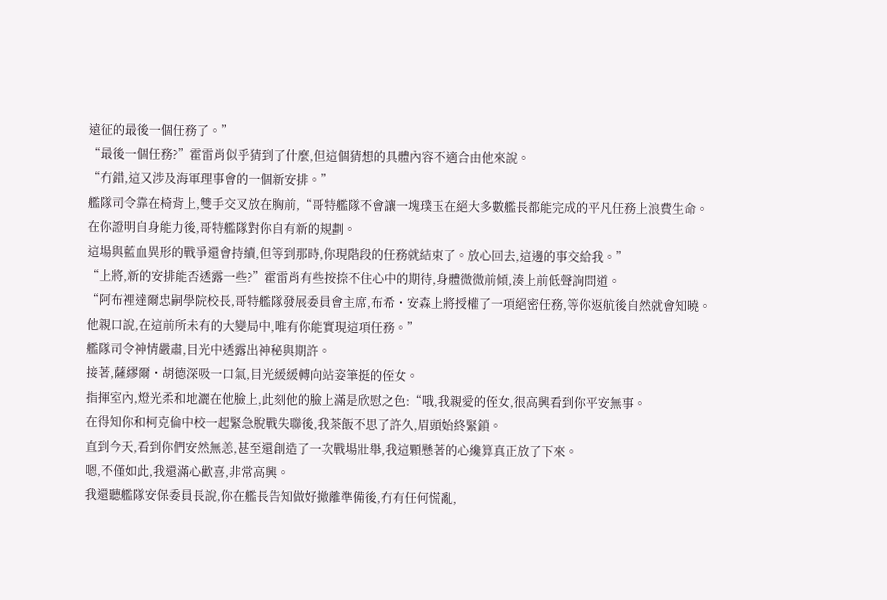遠征的最後一個任務了。”
“最後一個任務?”霍雷肖似乎猜到了什麼,但這個猜想的具體內容不適合由他來說。
“冇錯,這又涉及海軍理事會的一個新安排。”
艦隊司令靠在椅背上,雙手交叉放在胸前,“哥特艦隊不會讓一塊璞玉在絕大多數艦長都能完成的平凡任務上浪費生命。
在你證明自身能力後,哥特艦隊對你自有新的規劃。
這場與藍血異形的戰爭還會持續,但等到那時,你現階段的任務就結束了。放心回去,這邊的事交給我。”
“上將,新的安排能否透露一些?”霍雷肖有些按捺不住心中的期待,身體微微前傾,湊上前低聲詢問道。
“阿布裡達爾忠嗣學院校長,哥特艦隊發展委員會主席,布希・安森上將授權了一項絕密任務,等你返航後自然就會知曉。
他親口說,在這前所未有的大變局中,唯有你能實現這項任務。”
艦隊司令神情嚴肅,目光中透露出神秘與期許。
接著,薩繆爾・胡德深吸一口氣,目光緩緩轉向站姿筆挺的侄女。
指揮室內,燈光柔和地灑在他臉上,此刻他的臉上滿是欣慰之色:“哦,我親愛的侄女,很高興看到你平安無事。
在得知你和柯克倫中校一起緊急脫戰失聯後,我茶飯不思了許久,眉頭始終緊鎖。
直到今天,看到你們安然無恙,甚至還創造了一次戰場壯舉,我這顆懸著的心纔算真正放了下來。
嗯,不僅如此,我還滿心歡喜,非常高興。
我還聽艦隊安保委員長說,你在艦長告知做好撤離準備後,冇有任何慌亂,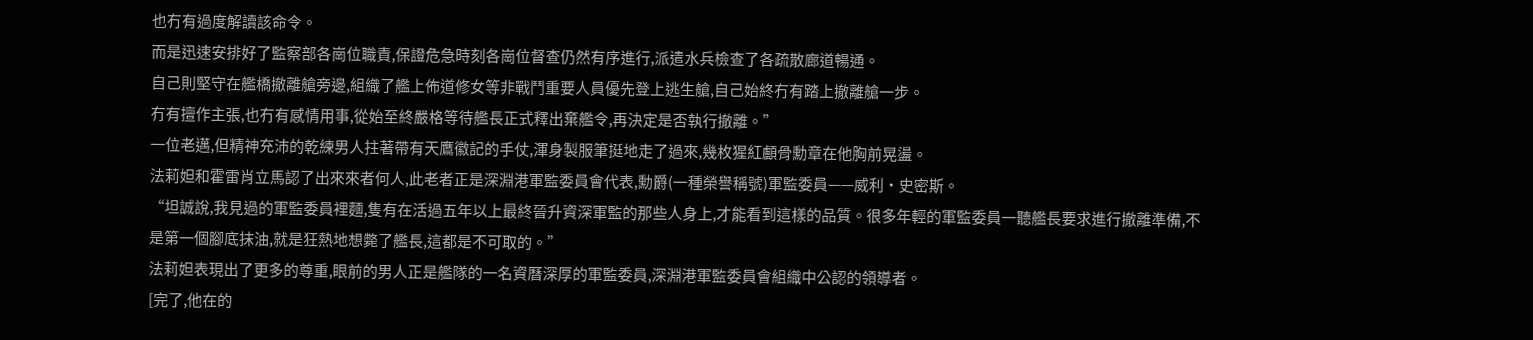也冇有過度解讀該命令。
而是迅速安排好了監察部各崗位職責,保證危急時刻各崗位督查仍然有序進行,派遣水兵檢查了各疏散廊道暢通。
自己則堅守在艦橋撤離艙旁邊,組織了艦上佈道修女等非戰鬥重要人員優先登上逃生艙,自己始終冇有踏上撤離艙一步。
冇有擅作主張,也冇有感情用事,從始至終嚴格等待艦長正式釋出棄艦令,再決定是否執行撤離。”
一位老邁,但精神充沛的乾練男人拄著帶有天鷹徽記的手仗,渾身製服筆挺地走了過來,幾枚猩紅顱骨勳章在他胸前晃盪。
法莉妲和霍雷肖立馬認了出來來者何人,此老者正是深淵港軍監委員會代表,勳爵(一種榮譽稱號)軍監委員——威利·史密斯。
“坦誠說,我見過的軍監委員裡麵,隻有在活過五年以上最終晉升資深軍監的那些人身上,才能看到這樣的品質。很多年輕的軍監委員一聽艦長要求進行撤離準備,不是第一個腳底抹油,就是狂熱地想斃了艦長,這都是不可取的。”
法莉妲表現出了更多的尊重,眼前的男人正是艦隊的一名資曆深厚的軍監委員,深淵港軍監委員會組織中公認的領導者。
[完了,他在的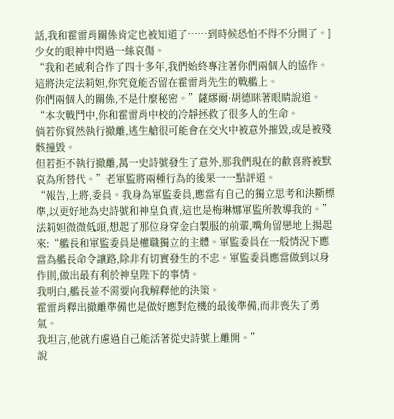話,我和霍雷肖關係肯定也被知道了……到時候恐怕不得不分開了。]少女的眼神中閃過一絲哀傷。
“我和老威利合作了四十多年,我們始終專注著你們兩個人的協作。
這將決定法莉妲,你究竟能否留在霍雷肖先生的戰艦上。
你們兩個人的關係,不是什麼秘密。”薩繆爾·胡德眯著眼睛說道。
“本次戰鬥中,你和霍雷肖中校的冷靜拯救了很多人的生命。
倘若你貿然執行撤離,逃生艙很可能會在交火中被意外摧毀,或是被殘骸撞毀。
但若拒不執行撤離,萬一史詩號發生了意外,那我們現在的歡喜將被默哀為所替代。”老軍監將兩種行為的後果一一點評道。
“報告,上將,委員。我身為軍監委員,應當有自己的獨立思考和決斷標準,以更好地為史詩號和神皇負責,這也是梅琳娜軍監所教導我的。”
法莉妲微微低頭,想起了那位身穿金白製服的前輩,嘴角留戀地上揚起來:“艦長和軍監委員是權職獨立的主體。軍監委員在一般情況下應當為艦長命令讓路,除非有切實發生的不忠。軍監委員應當做到以身作則,做出最有利於神皇陛下的事情。
我明白,艦長並不需要向我解釋他的決策。
霍雷肖釋出撤離準備也是做好應對危機的最後準備,而非喪失了勇氣。
我坦言,他就冇慮過自己能活著從史詩號上離開。”
說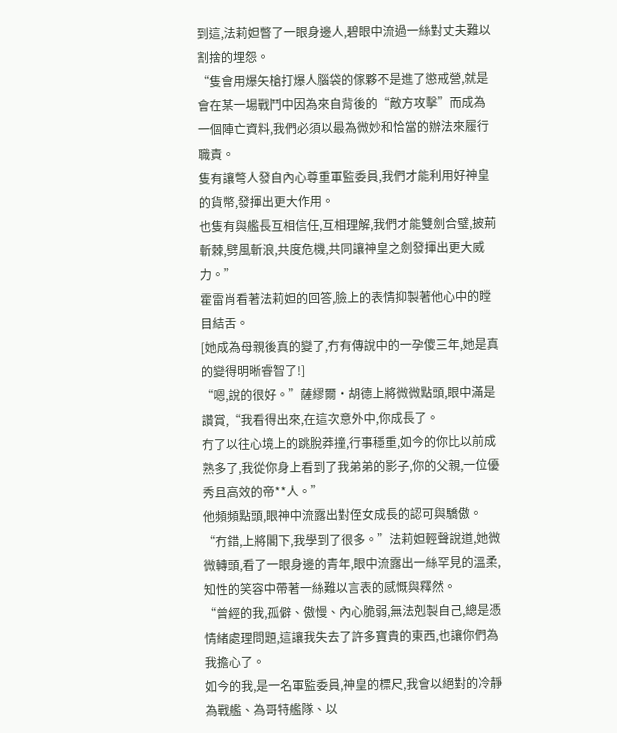到這,法莉妲瞥了一眼身邊人,碧眼中流過一絲對丈夫難以割捨的埋怨。
“隻會用爆矢槍打爆人腦袋的傢夥不是進了懲戒營,就是會在某一場戰鬥中因為來自背後的“敵方攻擊”而成為一個陣亡資料,我們必須以最為微妙和恰當的辦法來履行職責。
隻有讓彆人發自內心尊重軍監委員,我們才能利用好神皇的貨幣,發揮出更大作用。
也隻有與艦長互相信任,互相理解,我們才能雙劍合璧,披荊斬棘,劈風斬浪,共度危機,共同讓神皇之劍發揮出更大威力。”
霍雷肖看著法莉妲的回答,臉上的表情抑製著他心中的瞠目結舌。
[她成為母親後真的變了,冇有傳說中的一孕傻三年,她是真的變得明晰睿智了!]
“嗯,說的很好。”薩繆爾·胡德上將微微點頭,眼中滿是讚賞,“我看得出來,在這次意外中,你成長了。
冇了以往心境上的跳脫莽撞,行事穩重,如今的你比以前成熟多了,我從你身上看到了我弟弟的影子,你的父親,一位優秀且高效的帝**人。”
他頻頻點頭,眼神中流露出對侄女成長的認可與驕傲。
“冇錯,上將閣下,我學到了很多。”法莉妲輕聲說道,她微微轉頭,看了一眼身邊的青年,眼中流露出一絲罕見的溫柔,知性的笑容中帶著一絲難以言表的感慨與釋然。
“曾經的我,孤僻、傲慢、內心脆弱,無法剋製自己,總是憑情緒處理問題,這讓我失去了許多寶貴的東西,也讓你們為我擔心了。
如今的我,是一名軍監委員,神皇的標尺,我會以絕對的冷靜為戰艦、為哥特艦隊、以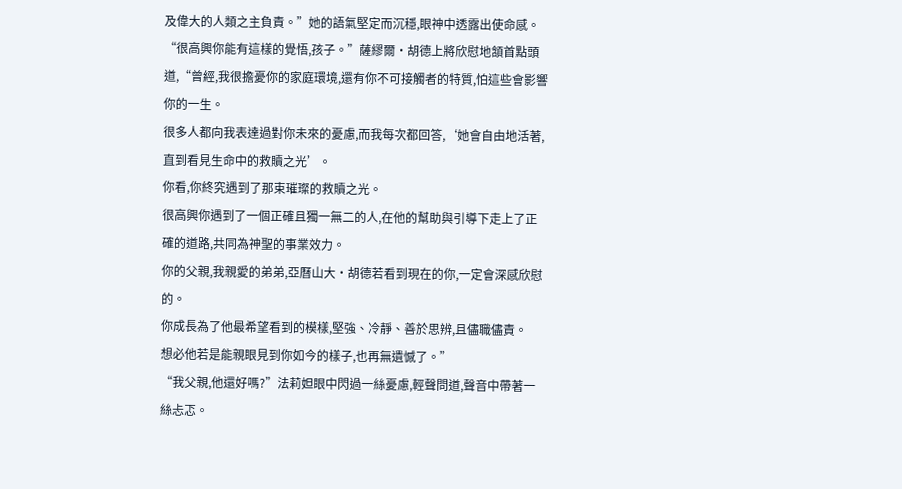及偉大的人類之主負責。”她的語氣堅定而沉穩,眼神中透露出使命感。
“很高興你能有這樣的覺悟,孩子。”薩繆爾・胡德上將欣慰地頷首點頭道,“曾經,我很擔憂你的家庭環境,還有你不可接觸者的特質,怕這些會影響你的一生。
很多人都向我表達過對你未來的憂慮,而我每次都回答,‘她會自由地活著,直到看見生命中的救贖之光’。
你看,你終究遇到了那束璀璨的救贖之光。
很高興你遇到了一個正確且獨一無二的人,在他的幫助與引導下走上了正確的道路,共同為神聖的事業效力。
你的父親,我親愛的弟弟,亞曆山大・胡德若看到現在的你,一定會深感欣慰的。
你成長為了他最希望看到的模樣,堅強、冷靜、善於思辨,且儘職儘責。
想必他若是能親眼見到你如今的樣子,也再無遺憾了。”
“我父親,他還好嗎?”法莉妲眼中閃過一絲憂慮,輕聲問道,聲音中帶著一絲忐忑。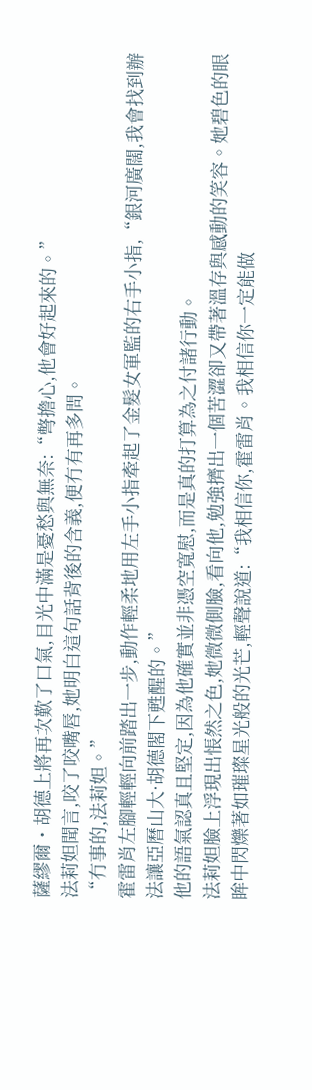薩繆爾・胡德上將再次歎了口氣,目光中滿是憂愁與無奈:“彆擔心,他會好起來的。”
法莉妲聞言,咬了咬嘴唇,她明白這句話背後的含義,便冇有再多問。
“冇事的,法莉妲。”
霍雷肖左腳輕輕向前踏出一步,動作輕柔地用左手小指牽起了金髮女軍監的右手小指,“銀河廣闊,我會找到辦法讓亞曆山大·胡德閣下甦醒的。”
他的語氣認真且堅定,因為他確實並非憑空寬慰,而是真的打算為之付諸行動。
法莉妲臉上浮現出悵然之色,她微微側臉,看向他,勉強擠出一個苦澀卻又帶著溫存與感動的笑容。她碧色的眼眸中閃爍著如璀璨星光般的光芒,輕聲說道:“我相信你,霍雷肖。我相信你一定能做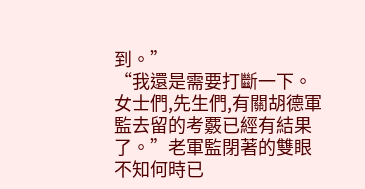到。”
“我還是需要打斷一下。女士們,先生們,有關胡德軍監去留的考覈已經有結果了。”老軍監閉著的雙眼不知何時已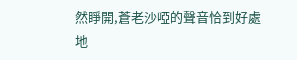然睜開,蒼老沙啞的聲音恰到好處地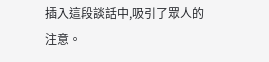插入這段談話中,吸引了眾人的注意。